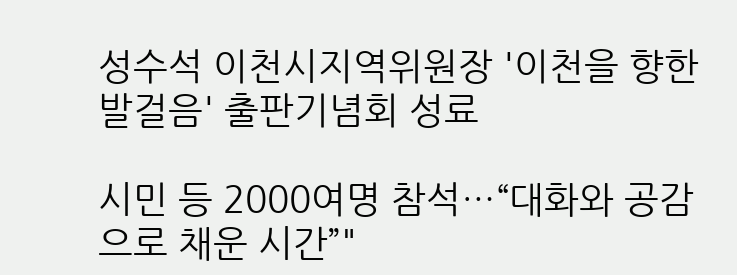성수석 이천시지역위원장 '이천을 향한 발걸음' 출판기념회 성료

시민 등 2000여명 참석…“대화와 공감으로 채운 시간”"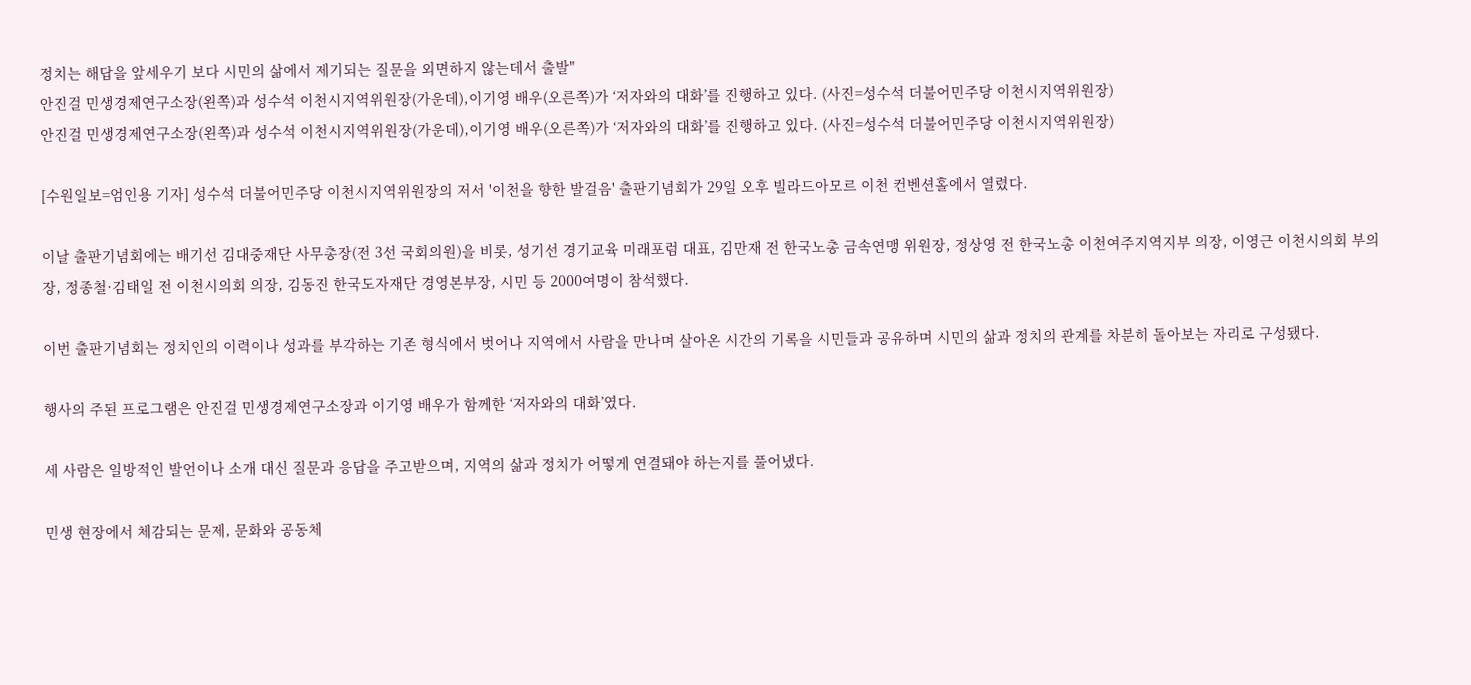정치는 해답을 앞세우기 보다 시민의 삶에서 제기되는 질문을 외면하지 않는데서 출발"
안진걸 민생경제연구소장(왼쪽)과 성수석 이천시지역위원장(가운데),이기영 배우(오른쪽)가 ‘저자와의 대화’를 진행하고 있다. (사진=성수석 더불어민주당 이천시지역위원장)
안진걸 민생경제연구소장(왼쪽)과 성수석 이천시지역위원장(가운데),이기영 배우(오른쪽)가 ‘저자와의 대화’를 진행하고 있다. (사진=성수석 더불어민주당 이천시지역위원장)

[수원일보=엄인용 기자] 성수석 더불어민주당 이천시지역위원장의 저서 '이천을 향한 발걸음' 출판기념회가 29일 오후 빌라드아모르 이천 컨벤션홀에서 열렸다.

이날 출판기념회에는 배기선 김대중재단 사무총장(전 3선 국회의원)을 비롯, 성기선 경기교육 미래포럼 대표, 김만재 전 한국노총 금속연맹 위원장, 정상영 전 한국노총 이천여주지역지부 의장, 이영근 이천시의회 부의장, 정종철·김태일 전 이천시의회 의장, 김동진 한국도자재단 경영본부장, 시민 등 2000여명이 참석했다.

이번 출판기념회는 정치인의 이력이나 성과를 부각하는 기존 형식에서 벗어나 지역에서 사람을 만나며 살아온 시간의 기록을 시민들과 공유하며 시민의 삶과 정치의 관계를 차분히 돌아보는 자리로 구성됐다.

행사의 주된 프로그램은 안진걸 민생경제연구소장과 이기영 배우가 함께한 ‘저자와의 대화’였다.

세 사람은 일방적인 발언이나 소개 대신 질문과 응답을 주고받으며, 지역의 삶과 정치가 어떻게 연결돼야 하는지를 풀어냈다.

민생 현장에서 체감되는 문제, 문화와 공동체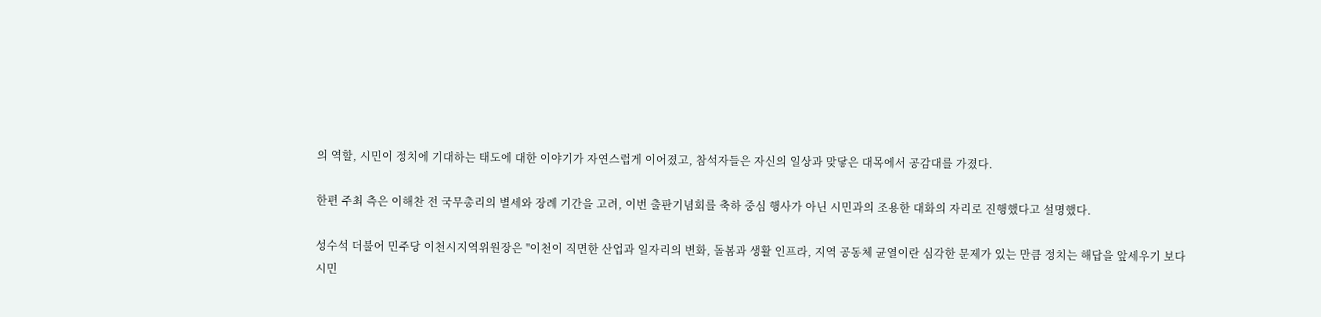의 역할, 시민이 정치에 기대하는 태도에 대한 이야기가 자연스럽게 이어졌고, 참석자들은 자신의 일상과 맞닿은 대목에서 공감대를 가졌다.

한편 주최 측은 이해찬 전 국무총리의 별세와 장례 기간을 고려, 이번 출판기념회를 축하 중심 행사가 아닌 시민과의 조용한 대화의 자리로 진행했다고 설명했다.

성수석 더불어 민주당 이천시지역위원장은 "이천이 직면한 산업과 일자리의 변화, 돌봄과 생활 인프라, 지역 공동체 균열이란 심각한 문제가 있는 만큼 정치는 해답을 앞세우기 보다 시민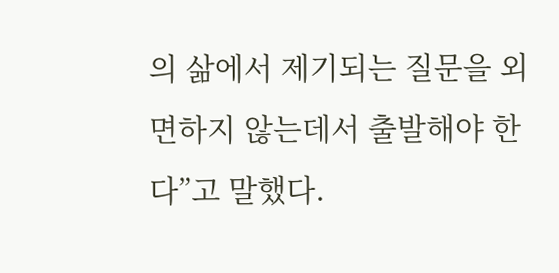의 삶에서 제기되는 질문을 외면하지 않는데서 출발해야 한다”고 말했다.